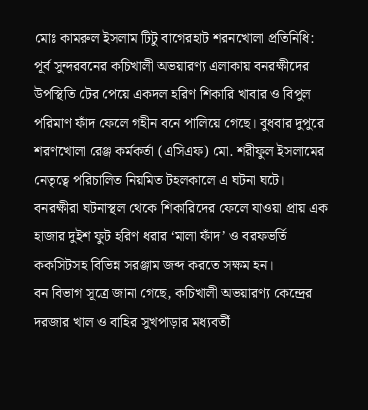মোঃ কামরুল ইসলাম টিটু বাগেরহাট শরনখোলা প্রতিনিধি: পূর্ব সুন্দরবনের কচিখালী অভয়ারণ্য এলাকায় বনরক্ষীদের উপস্থিতি টের পেয়ে একদল হরিণ শিকারি খাবার ও বিপুল পরিমাণ ফাঁদ ফেলে গহীন বনে পালিয়ে গেছে। বুধবার দুপুরে শরণখোলা রেঞ্জ কর্মকর্তা (এসিএফ) মো. শরীফুল ইসলামের নেতৃত্বে পরিচালিত নিয়মিত টহলকালে এ ঘটনা ঘটে। বনরক্ষীরা ঘটনাস্থল থেকে শিকারিদের ফেলে যাওয়া প্রায় এক হাজার দুইশ ফুট হরিণ ধরার ‘মালা ফাঁদ’ ও বরফভর্তি ককসিটসহ বিভিন্ন সরঞ্জাম জব্দ করতে সক্ষম হন।
বন বিভাগ সূত্রে জানা গেছে, কচিখালী অভয়ারণ্য কেন্দ্রের দরজার খাল ও বাহির সুখপাড়ার মধ্যবর্তী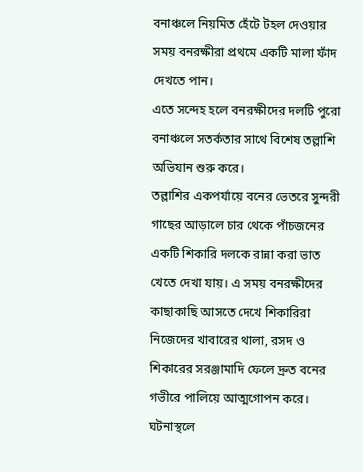বনাঞ্চলে নিয়মিত হেঁটে টহল দেওয়ার সময় বনরক্ষীরা প্রথমে একটি মালা ফাঁদ দেখতে পান।
এতে সন্দেহ হলে বনরক্ষীদের দলটি পুরো বনাঞ্চলে সতর্কতার সাথে বিশেষ তল্লাশি অভিযান শুরু করে।
তল্লাশির একপর্যায়ে বনের ভেতরে সুন্দরী গাছের আড়ালে চার থেকে পাঁচজনের একটি শিকারি দলকে রান্না করা ভাত খেতে দেখা যায়। এ সময় বনরক্ষীদের কাছাকাছি আসতে দেখে শিকারিরা নিজেদের খাবারের থালা, রসদ ও শিকারের সরঞ্জামাদি ফেলে দ্রুত বনের গভীরে পালিয়ে আত্মগোপন করে।
ঘটনাস্থলে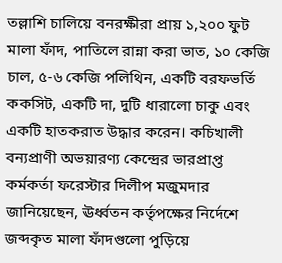তল্লাশি চালিয়ে বনরক্ষীরা প্রায় ১,২০০ ফুট মালা ফাঁদ, পাতিলে রান্না করা ভাত, ১০ কেজি চাল, ৫-৬ কেজি পলিথিন, একটি বরফভর্তি ককসিট, একটি দা, দুটি ধারালো চাকু এবং একটি হাতকরাত উদ্ধার করেন। কচিখালী বন্যপ্রাণী অভয়ারণ্য কেন্দ্রের ভারপ্রাপ্ত কর্মকর্তা ফরেস্টার দিলীপ মজুমদার জানিয়েছেন, ঊর্ধ্বতন কর্তৃপক্ষের নির্দেশে জব্দকৃত মালা ফাঁদগুলো পুড়িয়ে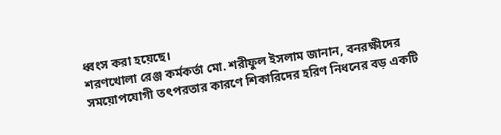ধ্বংস করা হয়েছে।
শরণখোলা রেঞ্জ কর্মকর্তা মো. শরীফুল ইসলাম জানান, বনরক্ষীদের সময়োপযোগী তৎপরতার কারণে শিকারিদের হরিণ নিধনের বড় একটি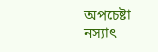অপচেষ্টা নস্যাৎ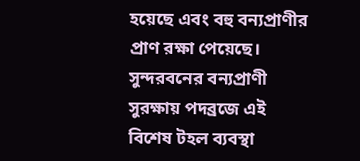হয়েছে এবং বহু বন্যপ্রাণীর প্রাণ রক্ষা পেয়েছে।
সুন্দরবনের বন্যপ্রাণী সুরক্ষায় পদব্রজে এই বিশেষ টহল ব্যবস্থা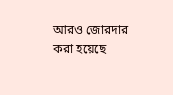আরও জোরদার করা হয়েছে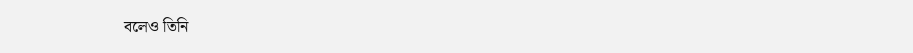বলেও তিনি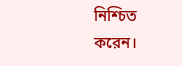নিশ্চিত করেন।